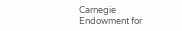Carnegie Endowment for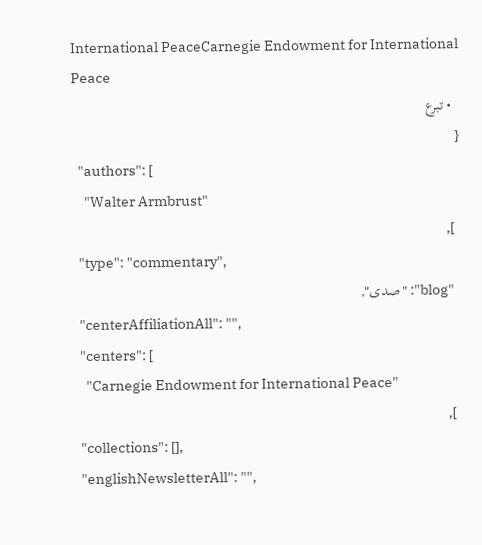International PeaceCarnegie Endowment for International Peace
  • تبرع
{
  "authors": [
    "Walter Armbrust"
  ],
  "type": "commentary",
  "blog": "صدى",
  "centerAffiliationAll": "",
  "centers": [
    "Carnegie Endowment for International Peace"
  ],
  "collections": [],
  "englishNewsletterAll": "",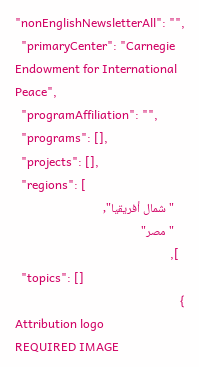"nonEnglishNewsletterAll": "",
  "primaryCenter": "Carnegie Endowment for International Peace",
  "programAffiliation": "",
  "programs": [],
  "projects": [],
  "regions": [
    "شمال أفريقيا",
    "مصر"
  ],
  "topics": []
}
Attribution logo
REQUIRED IMAGE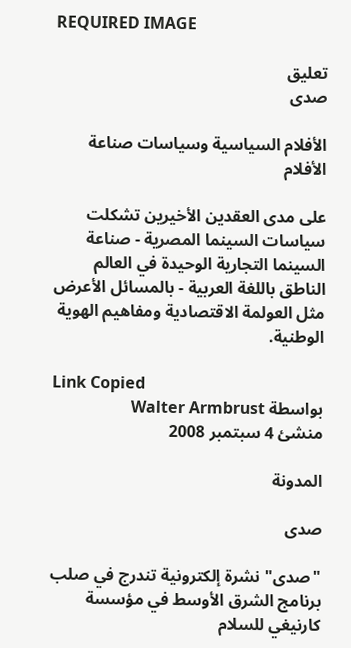REQUIRED IMAGE

تعليق
صدى

الأفلام السياسية وسياسات صناعة الأفلام

على مدى العقدين الأخيرين تشكلت سياسات السينما المصرية - صناعة السينما التجارية الوحيدة في العالم الناطق باللغة العربية - بالمسائل الأعرض مثل العولمة الاقتصادية ومفاهيم الهوية الوطنية.

Link Copied
بواسطة Walter Armbrust
منشئ 4 سبتمبر 2008

المدونة

صدى

"صدى" نشرة إلكترونية تندرج في صلب برنامج الشرق الأوسط في مؤسسة كارنيغي للسلام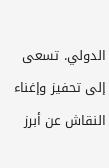الدولي. تسعى إلى تحفيز وإغناء النقاش عن أبرز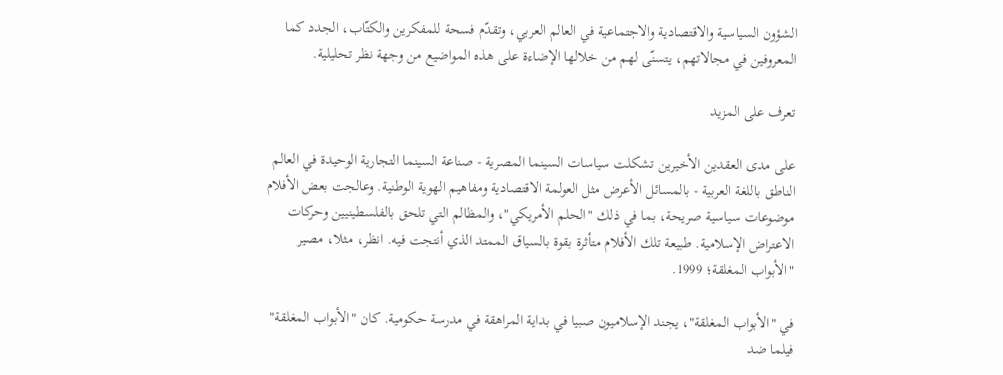الشؤون السياسية والاقتصادية والاجتماعية في العالم العربي، وتقدّم فسحة للمفكرين والكتّاب، الجدد كما المعروفين في مجالاتهم، يتسنّى لهم من خلالها الإضاءة على هذه المواضيع من وجهة نظر تحليلية.

تعرف على المزيد

على مدى العقدين الأخيرين تشكلت سياسات السينما المصرية - صناعة السينما التجارية الوحيدة في العالم الناطق باللغة العربية - بالمسائل الأعرض مثل العولمة الاقتصادية ومفاهيم الهوية الوطنية. وعالجت بعض الأفلام موضوعات سياسية صريحة، بما في ذلك "الحلم الأمريكي"، والمظالم التي تلحق بالفلسطينيين وحركات الاعتراض الإسلامية. طبيعة تلك الأفلام متأثرة بقوة بالسياق الممتد الذي أنتجت فيه. انظر، مثلا، مصير "الأبواب المغلقة؛ 1999.

في "الأبواب المغلقة"، يجند الإسلاميون صبيا في بداية المراهقة في مدرسة حكومية. كان "الأبواب المغلقة" فيلما ضد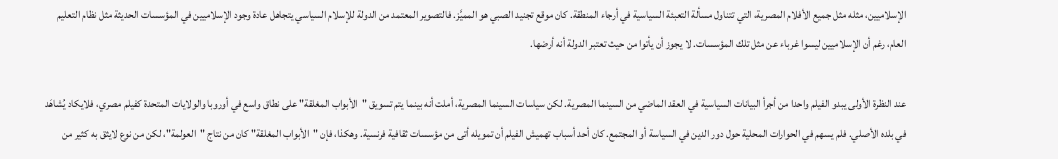الإسلاميين، مثله مثل جميع الأفلام المصرية، التي تتناول مسألة التعبئة السياسية في أرجاء المنطقة. كان موقع تجنيد الصبي هو المميَّز. فالتصوير المعتمد من الدولة للإسلام السياسي يتجاهل عادة وجود الإسلاميين في المؤسسات الحديثة مثل نظام التعليم العام، رغم أن الإسلاميين ليسوا غرباء عن مثل تلك المؤسسات. لا يجوز أن يأتوا من حيث تعتبر الدولة أنه أرضها.

عند النظرة الأولى يبدو الفيلم واحدا من أجرأ البيانات السياسية في العقد الماضي من السينما المصرية. لكن سياسات السينما المصرية، أملت أنه بينما يتم تسويق "الأبواب المغلقة" على نطاق واسع في أوروبا والولايات المتحدة كفيلم مصري، فلايكاد يُشاهَد في بلده الأصلي. فلم يسهم في الحوارات المحلية حول دور الدين في السياسة أو المجتمع. كان أحد أسباب تهميش الفيلم أن تمويله أتى من مؤسسات ثقافية فرنسية. وهكذا، فإن "الأبواب المغلقة" كان من نتاج "العولمة"، لكن من نوع لايثق به كثير من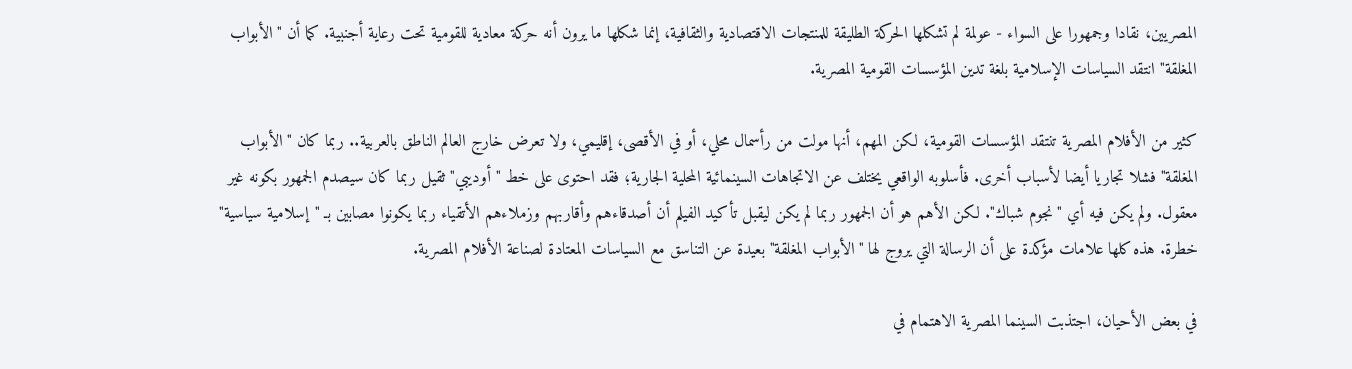المصريين، نقادا وجمهورا على السواء - عولمة لم تشكلها الحركة الطليقة للمنتجات الاقتصادية والثقافية، إنما شكلها ما يرون أنه حركة معادية للقومية تحت رعاية أجنبية. كما أن "الأبواب المغلقة" انتقد السياسات الإسلامية بلغة تدين المؤسسات القومية المصرية.

كثير من الأفلام المصرية تنتقد المؤسسات القومية، لكن المهم، أنها مولت من رأسمال محلي، أو في الأقصى، إقليمي، ولا تعرض خارج العالم الناطق بالعربية.. ربما كان "الأبواب المغلقة" فشلا تجاريا أيضا لأسباب أخرى. فأسلوبه الواقعي يختلف عن الاتجاهات السينمائية المحلية الجارية؛ فقد احتوى على خط "أوديبي" ثقيل ربما كان سيصدم الجمهور بكونه غير معقول. ولم يكن فيه أي "نجوم شباك". لكن الأهم هو أن الجمهور ربما لم يكن ليقبل تأكيد الفيلم أن أصدقاءهم وأقاربهم وزملاءهم الأتقياء ربما يكونوا مصابين بـ "إسلامية سياسية" خطرة. هذه كلها علامات مؤكدة على أن الرسالة التي يروج لها "الأبواب المغلقة" بعيدة عن التناسق مع السياسات المعتادة لصناعة الأفلام المصرية.

في بعض الأحيان، اجتذبت السينما المصرية الاهتمام في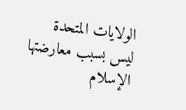الولايات المتحدة ليس بسبب معارضتها الإسلام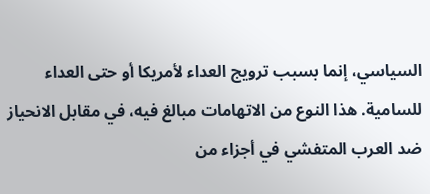السياسي، إنما بسبب ترويج العداء لأمريكا أو حتى العداء للسامية. هذا النوع من الاتهامات مبالغ فيه، في مقابل الانحياز ضد العرب المتفشي في أجزاء من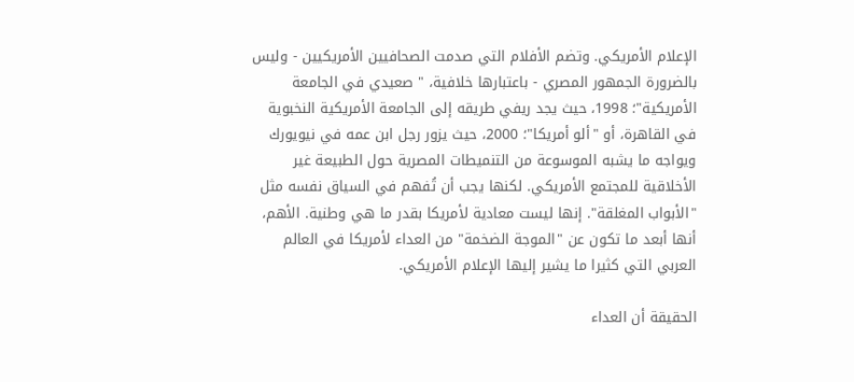الإعلام الأمريكي. وتضم الأفلام التي صدمت الصحافيين الأمريكيين - وليس بالضرورة الجمهور المصري - باعتبارها خلافية، " صعيدي في الجامعة الأمريكية"؛ 1998، حيث يجد ريفي طريقه إلى الجامعة الأمريكية النخبوية في القاهرة، أو "ألو أمريكا"؛ 2000، حيث يزور رجل ابن عمه في نيويورك ويواجه ما يشبه الموسوعة من التنميطات المصرية حول الطبيعة غير الأخلاقية للمجتمع الأمريكي. لكنها يجب أن تُفهم في السياق نفسه مثل "الأبواب المغلقة". إنها ليست معادية لأمريكا بقدر ما هي وطنية. الأهم، أنها أبعد ما تكون عن "الموجة الضخمة" من العداء لأمريكا في العالم العربي التي كثيرا ما يشير إليها الإعلام الأمريكي.

الحقيقة أن العداء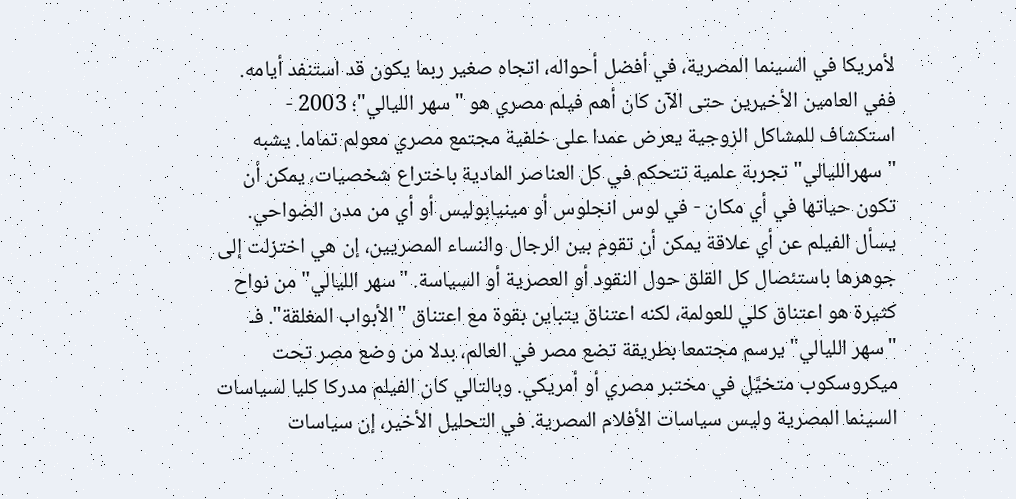لأمريكا في السينما المصرية، في أفضل أحواله، اتجاه صغير ربما يكون قد استنفد أيامه. ففي العامين الأخيرين حتى الآن كان أهم فيلم مصري هو "سهر الليالي"؛ 2003 - استكشاف للمشاكل الزوجية يعرض عمدا على خلفية مجتمع مصري معولم تماما. يشبه "سهرالليالي" تجربة علمية تتحكم في كل العناصر المادية باختراع شخصيات، يمكن أن تكون حياتها في أي مكان - في لوس انجلوس أو مينيابوليس أو أي من مدن الضواحي. يسأل الفيلم عن أي علاقة يمكن أن تقوم بين الرجال والنساء المصريين، إن هي اختزلت إلى جوهرها باستئصال كل القلق حول النقود أو العصرية أو السياسة. "سهر الليالي" من نواح كثيرة هو اعتناق كلي للعولمة، لكنه اعتناق يتباين بقوة مع اعتناق "الأبواب المغلقة". فـ "سهر الليالي" يرسم مجتمعا بطريقة تضع مصر في العالم، بدلا من وضع مصر تحت ميكروسكوب متخيَّل في مختبر مصري أو أمريكي. وبالتالي كان الفيلم مدركا كليا لسياسات السينما المصرية وليس سياسات الأفلام المصرية. في التحليل الأخير، إن سياسات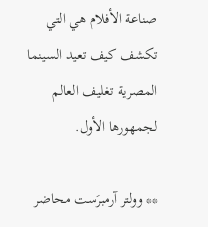صناعة الأفلام هي التي تكشف كيف تعيد السينما المصرية تغليف العالم لجمهورها الأول.

** وولتر آرمبرَست محاضر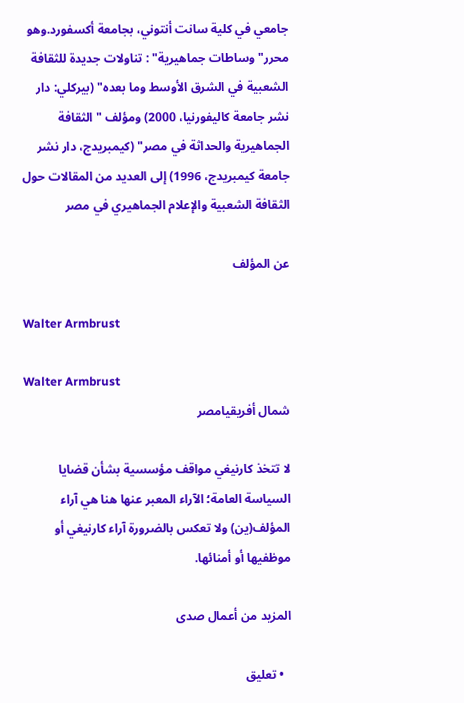جامعي في كلية سانت أنتوني، بجامعة أكسفورد.وهو محرر"وساطات جماهيرية" : تناولات جديدة للثقافة الشعبية في الشرق الأوسط وما بعده" (بيركلي: دار نشر جامعة كاليفورنيا، 2000) ومؤلف "الثقافة الجماهيرية والحداثة في مصر" (كيمبريدج، دار نشر جامعة كيمبريدج، 1996) إلى العديد من المقالات حول الثقافة الشعبية والإعلام الجماهيري في مصر

عن المؤلف

Walter Armbrust

Walter Armbrust
شمال أفريقيامصر

لا تتخذ كارنيغي مواقف مؤسسية بشأن قضايا السياسة العامة؛ الآراء المعبر عنها هنا هي آراء المؤلف(ين) ولا تعكس بالضرورة آراء كارنيغي أو موظفيها أو أمنائها.

المزيد من أعمال صدى

  • تعليق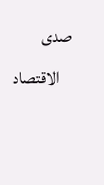صدى
    الاقتصاد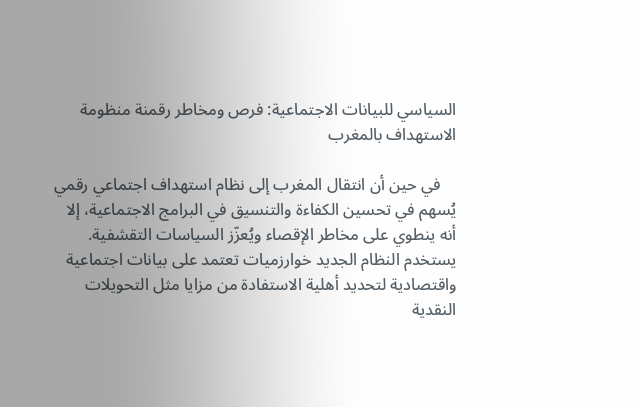السياسي للبيانات الاجتماعية: فرص ومخاطر رقمنة منظومة الاستهداف بالمغرب

    في حين أن انتقال المغرب إلى نظام استهداف اجتماعي رقمي يُسهم في تحسين الكفاءة والتنسيق في البرامج الاجتماعية، إلا أنه ينطوي على مخاطر الإقصاء ويُعزّز السياسات التقشفية. يستخدم النظام الجديد خوارزميات تعتمد على بيانات اجتماعية واقتصادية لتحديد أهلية الاستفادة من مزايا مثل التحويلات النقدية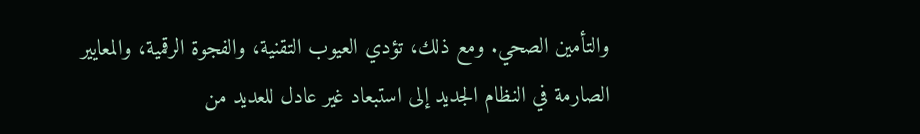والتأمين الصحي. ومع ذلك، تؤدي العيوب التقنية، والفجوة الرقمية، والمعايير الصارمة في النظام الجديد إلى استبعاد غير عادل للعديد من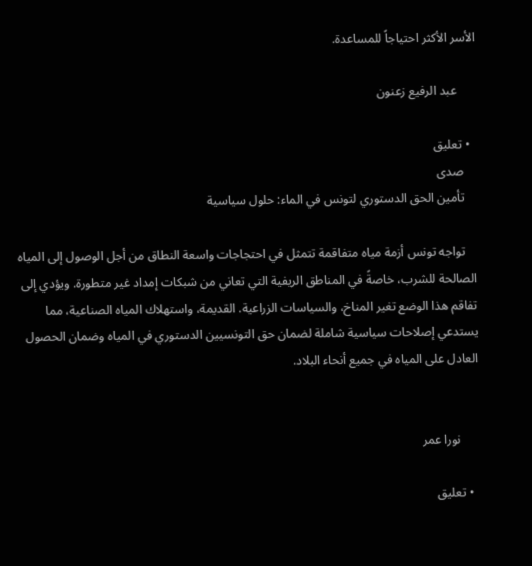الأسر الأكثر احتياجاً للمساعدة.

      عبد الرفيع زعنون

  • تعليق
    صدى
    تأمين الحق الدستوري لتونس في الماء: حلول سياسية

    تواجه تونس أزمة مياه متفاقمة تتمثل في احتجاجات واسعة النطاق من أجل الوصول إلى المياه الصالحة للشرب، خاصةً في المناطق الريفية التي تعاني من شبكات إمداد غير متطورة. ويؤدي إلى تفاقم هذا الوضع تغير المناخ، والسياسات الزراعية. القديمة، واستهلاك المياه الصناعية، مما يستدعي إصلاحات سياسية شاملة لضمان حق التونسيين الدستوري في المياه وضمان الحصول العادل على المياه في جميع أنحاء البلاد.


      نورا عمر

  • تعليق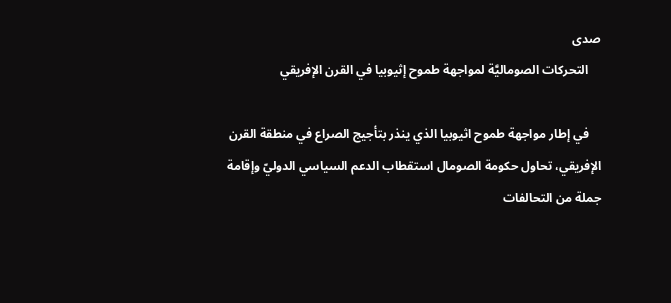صدى
    التحركات الصوماليَّة لمواجهة طموح إثيوبيا في القرن الإفريقي

    في إطار مواجهة طموح اثيوبيا الذي ينذر بتأجيج الصراع في منطقة القرن الإفريقي، تحاول حكومة الصومال استقطاب الدعم السياسي الدوليّ وإقامة جملة من التحالفات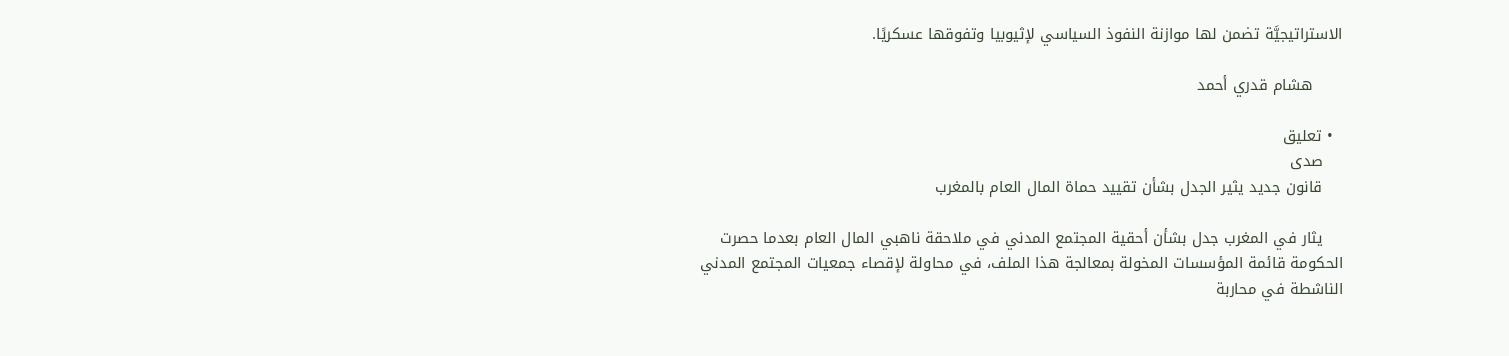الاستراتيجيَّة تضمن لها موازنة النفوذ السياسي لإثيوبيا وتفوقها عسكريًا.

      هشام قدري أحمد

  • تعليق
    صدى
    قانون جديد يثير الجدل بشأن تقييد حماة المال العام بالمغرب

    يثار في المغرب جدل بشأن أحقية المجتمع المدني في ملاحقة ناهبي المال العام بعدما حصرت الحكومة قائمة المؤسسات المخولة بمعالجة هذا الملف، في محاولة لإقصاء جمعيات المجتمع المدني الناشطة في محاربة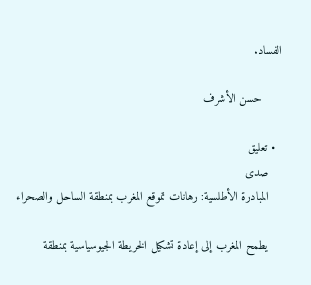الفساد.

      حسن الأشرف

  • تعليق
    صدى
    المبادرة الأطلسية: رهانات تموقع المغرب بمنطقة الساحل والصحراء

    يطمح المغرب إلى إعادة تشكيل الخريطة الجيوسياسية بمنطقة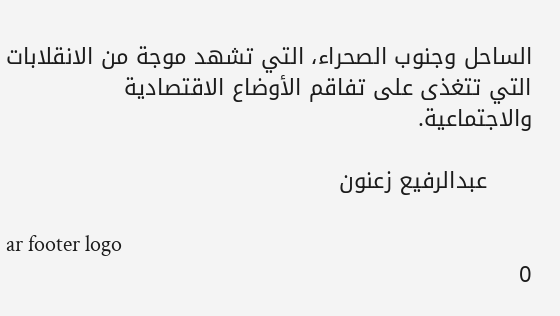الساحل وجنوب الصحراء، التي تشهد موجة من الانقلابات التي تتغذى على تفاقم الأوضاع الاقتصادية والاجتماعية.

      عبدالرفيع زعنون

ar footer logo
0